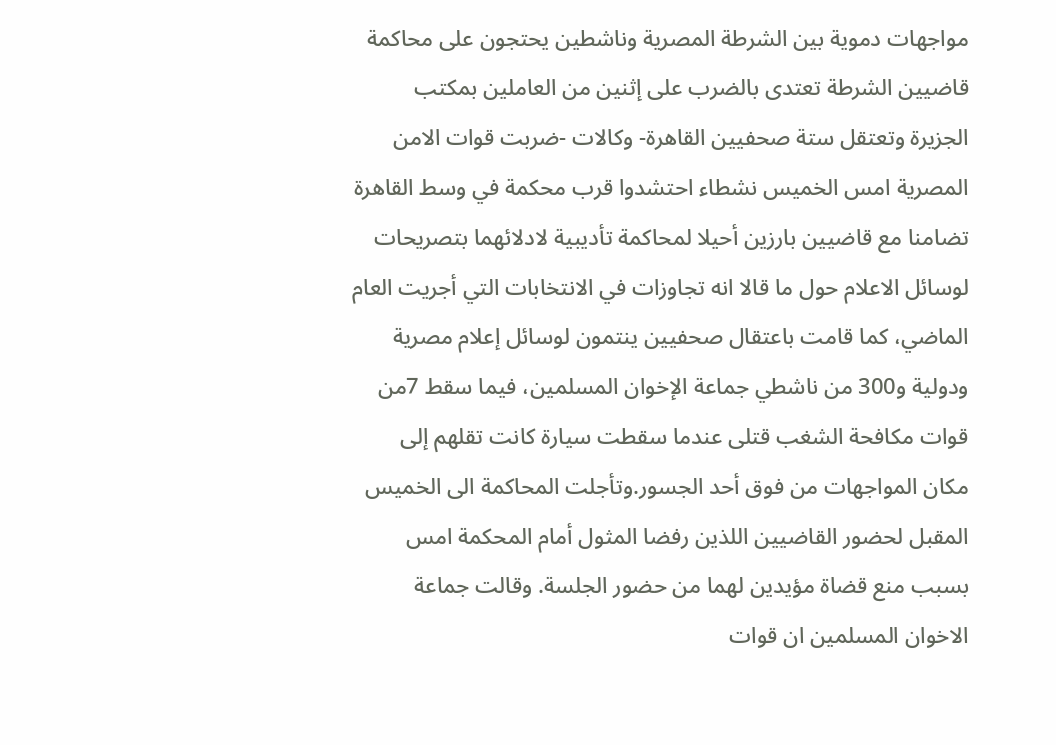مواجهات دموية بين الشرطة المصرية وناشطين يحتجون على محاكمة قاضيين الشرطة تعتدى بالضرب على إثنين من العاملين بمكتب الجزيرة وتعتقل ستة صحفيين القاهرة- وكالات -ضربت قوات الامن المصرية امس الخميس نشطاء احتشدوا قرب محكمة في وسط القاهرة تضامنا مع قاضيين بارزين أحيلا لمحاكمة تأديبية لادلائهما بتصريحات لوسائل الاعلام حول ما قالا انه تجاوزات في الانتخابات التي أجريت العام الماضي، كما قامت باعتقال صحفيين ينتمون لوسائل إعلام مصرية ودولية و300 من ناشطي جماعة الإخوان المسلمين، فيما سقط 7من قوات مكافحة الشغب قتلى عندما سقطت سيارة كانت تقلهم إلى مكان المواجهات من فوق أحد الجسور.وتأجلت المحاكمة الى الخميس المقبل لحضور القاضيين اللذين رفضا المثول أمام المحكمة امس بسبب منع قضاة مؤيدين لهما من حضور الجلسة. وقالت جماعة الاخوان المسلمين ان قوات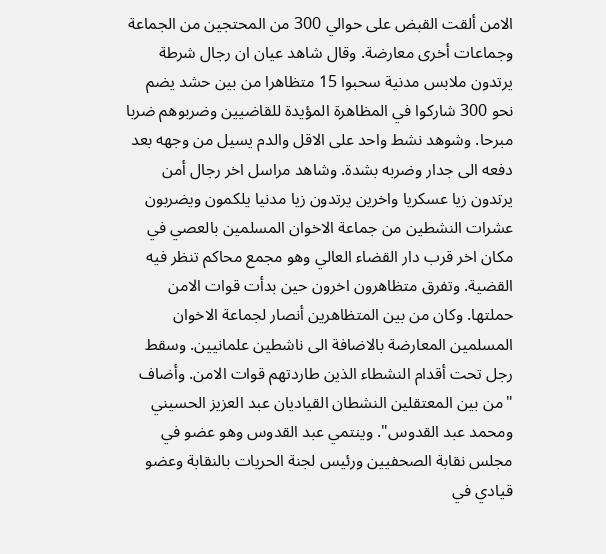الامن ألقت القبض على حوالي 300 من المحتجين من الجماعة وجماعات أخرى معارضة. وقال شاهد عيان ان رجال شرطة يرتدون ملابس مدنية سحبوا 15 متظاهرا من بين حشد يضم نحو 300 شاركوا في المظاهرة المؤيدة للقاضيين وضربوهم ضربا مبرحا. وشوهد نشط واحد على الاقل والدم يسيل من وجهه بعد دفعه الى جدار وضربه بشدة. وشاهد مراسل اخر رجال أمن يرتدون زيا عسكريا واخرين يرتدون زيا مدنيا يلكمون ويضربون عشرات النشطين من جماعة الاخوان المسلمين بالعصي في مكان اخر قرب دار القضاء العالي وهو مجمع محاكم تنظر فيه القضية. وتفرق متظاهرون اخرون حين بدأت قوات الامن حملتها. وكان من بين المتظاهرين أنصار لجماعة الاخوان المسلمين المعارضة بالاضافة الى ناشطين علمانيين. وسقط رجل تحت أقدام النشطاء الذين طاردتهم قوات الامن. وأضاف "من بين المعتقلين النشطان القياديان عبد العزيز الحسيني ومحمد عبد القدوس". وينتمي عبد القدوس وهو عضو في مجلس نقابة الصحفيين ورئيس لجنة الحريات بالنقابة وعضو قيادي في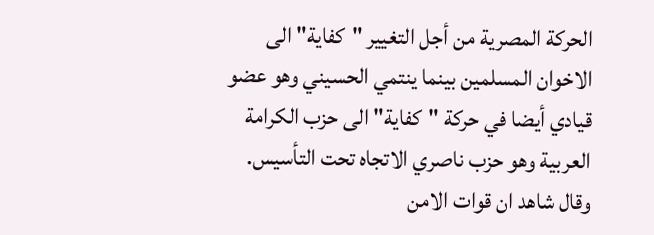الحركة المصرية من أجل التغيير "كفاية" الى الاخوان المسلمين بينما ينتمي الحسيني وهو عضو قيادي أيضا في حركة "كفاية" الى حزب الكرامة العربية وهو حزب ناصري الاتجاه تحت التأسيس. وقال شاهد ان قوات الامن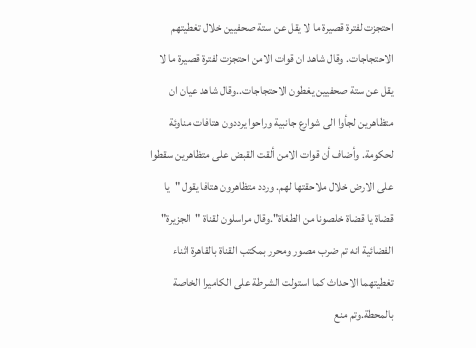احتجزت لفترة قصيرة ما لا يقل عن ستة صحفيين خلال تغطيتهم الاحتجاجات. وقال شاهد ان قوات الامن احتجزت لفترة قصيرة ما لا يقل عن ستة صحفيين يغطون الاحتجاجات..وقال شاهد عيان ان متظاهرين لجأوا الى شوارع جانبية وراحوا يرددون هتافات مناوئة لحكومة. وأضاف أن قوات الامن ألقت القبض على متظاهرين سقطوا على الارض خلال ملاحقتها لهم. وردد متظاهرون هتافا يقول "يا قضاة يا قضاة خلصونا من الطغاة".وقال مراسلون لقناة "الجزيرة" الفضائية انه تم ضرب مصور ومحرر بمكتب القناة بالقاهرة اثناء تغطيتهما الاحداث كما استولت الشرطة على الكاميرا الخاصة بالمحطة.وتم منع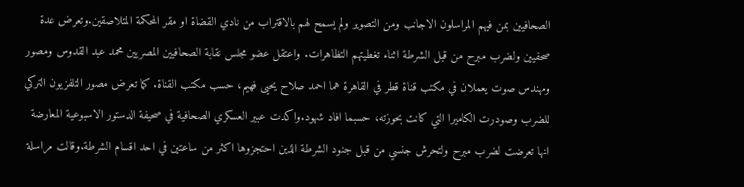الصحافيين بمن فيهم المراسلون الاجانب ومن التصوير ولم يسمح لهم بالاقتراب من نادي القضاة او مقر المحكمة المتلاصقين.وتعرض عدة صحفيين ولضرب مبرح من قبل الشرطة اثناء تغطيتهم التظاهرات. واعتقل عضو مجلس نقابة الصحافيين المصريين محمد عبد القدوس ومصور ومهندس صوت يعملان في مكتب قناة قطر في القاهرة هما احمد صلاح يحيى فهيم، حسب مكتب القناة. كما تعرض مصور التلفزيون التركي للضرب وصودرت الكاميرا التي كانت بحوزته، حسبما افاد شهود.واكدت عبير العسكري الصحافية في صحيفة الدستور الاسبوعية المعارضة انها تعرضت لضرب مبرح ولتحرش جنسي من قبل جنود الشرطة الذين احتجزوها اكثر من ساعتين في احد اقسام الشرطة.وقالت مراسلة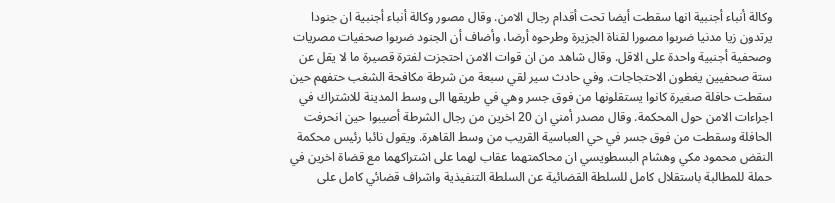وكالة أنباء أجنبية انها سقطت أيضا تحت أقدام رجال الامن. وقال مصور وكالة أنباء أجنبية ان جنودا يرتدون زيا مدنيا ضربوا مصورا لقناة الجزيرة وطرحوه أرضا، وأضاف أن الجنود ضربوا صحفيات مصريات وصحفية أجنبية واحدة على الاقل. وقال شاهد من ان قوات الامن احتجزت لفترة قصيرة ما لا يقل عن ستة صحفيين يغطون الاحتجاجات. وفي حادث سير لقي سبعة من شرطة مكافحة الشغب حتفهم حين سقطت حافلة صغيرة كانوا يستقلونها من فوق جسر وهي في طريقها الى وسط المدينة للاشتراك في اجراءات الامن حول المحكمة. وقال مصدر أمني ان 20 اخرين من رجال الشرطة أصيبوا حين انحرفت الحافلة وسقطت من فوق جسر في حي العباسية القريب من وسط القاهرة. ويقول نائبا رئيس محكمة النقض محمود مكي وهشام البسطويسي ان محاكمتهما عقاب لهما على اشتراكهما مع قضاة اخرين في حملة للمطالبة باستقلال كامل للسلطة القضائية عن السلطة التنفيذية واشراف قضائي كامل على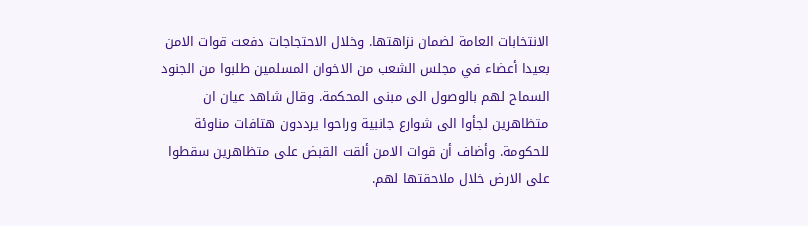الانتخابات العامة لضمان نزاهتها. وخلال الاحتجاجات دفعت قوات الامن بعيدا أعضاء في مجلس الشعب من الاخوان المسلمين طلبوا من الجنود السماح لهم بالوصول الى مبنى المحكمة. وقال شاهد عيان ان متظاهرين لجأوا الى شوارع جانبية وراحوا يرددون هتافات مناوئة للحكومة. وأضاف أن قوات الامن ألقت القبض على متظاهرين سقطوا على الارض خلال ملاحقتها لهم.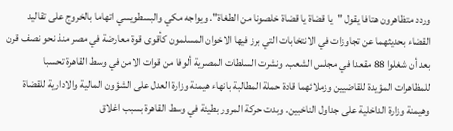وردد متظاهرون هتافا يقول "يا قضاة يا قضاة خلصونا من الطغاة". ويواجه مكي والبسطويسي اتهاما بالخروج على تقاليد القضاء بحديثهما عن تجاوزات في الانتخابات التي برز فيها الاخوان المسلمون كأقوى قوة معارضة في مصر منذ نحو نصف قرن بعد أن شغلوا 88 مقعدا في مجلس الشعب. ونشرت السلطات المصرية ألوفا من قوات الامن في وسط القاهرة تحسبا للمظاهرات المؤيدة للقاضيين وزملائهما قادة حملة المطالبة بانهاء هيمنة وزارة العدل على الشؤون المالية والادارية للقضاة وهيمنة وزارة الداخلية على جداول الناخبين. وبدت حركة المرور بطيئة في وسط القاهرة بسبب اغلاق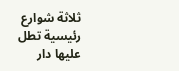ثلاثة شوارع رئيسية تطل عليها دار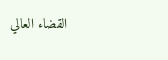القضاء العالي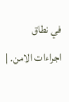في نطاق اجراءات الامن. |